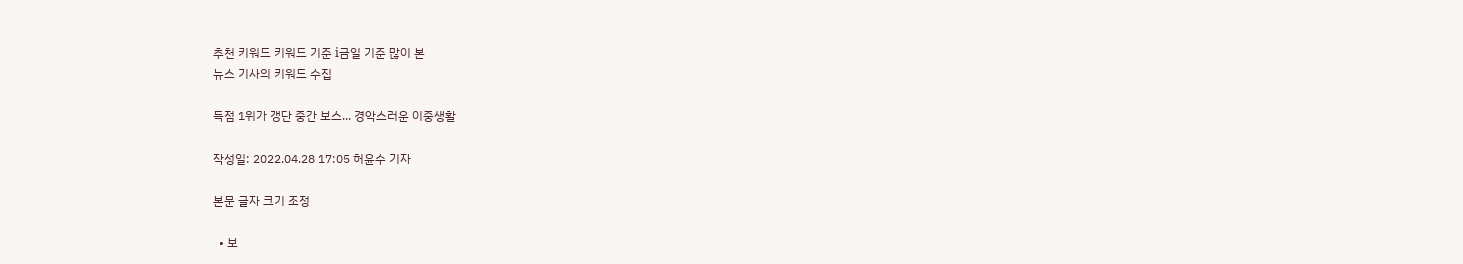추천 키워드 키워드 기준 i금일 기준 많이 본
뉴스 기사의 키워드 수집

득점 1위가 갱단 중간 보스... 경악스러운 이중생활

작성일: 2022.04.28 17:05 허윤수 기자

본문 글자 크기 조정

  • 보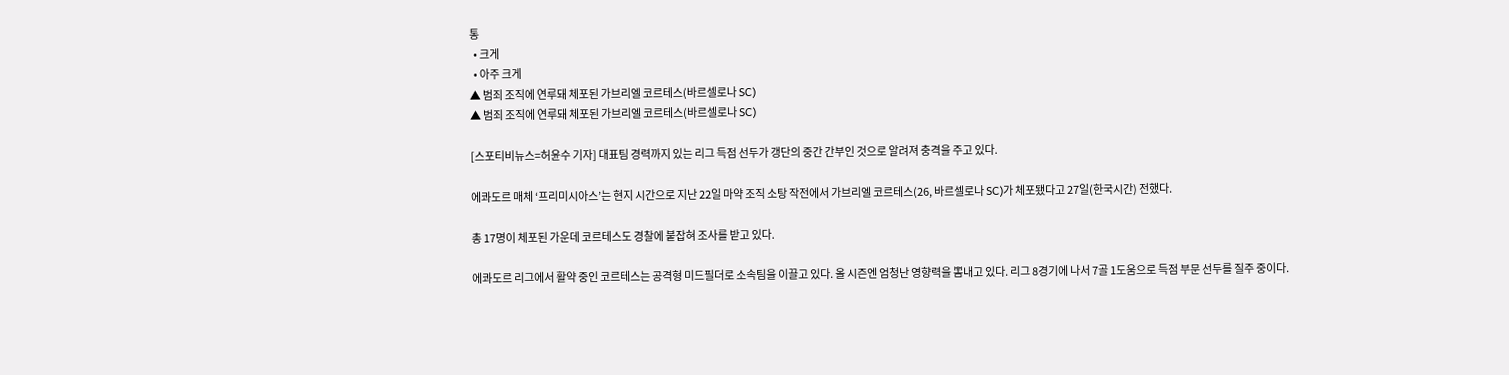통
  • 크게
  • 아주 크게
▲ 범죄 조직에 연루돼 체포된 가브리엘 코르테스(바르셀로나 SC)
▲ 범죄 조직에 연루돼 체포된 가브리엘 코르테스(바르셀로나 SC)

[스포티비뉴스=허윤수 기자] 대표팀 경력까지 있는 리그 득점 선두가 갱단의 중간 간부인 것으로 알려져 충격을 주고 있다.

에콰도르 매체 ‘프리미시아스’는 현지 시간으로 지난 22일 마약 조직 소탕 작전에서 가브리엘 코르테스(26, 바르셀로나 SC)가 체포됐다고 27일(한국시간) 전했다.

총 17명이 체포된 가운데 코르테스도 경찰에 붙잡혀 조사를 받고 있다.

에콰도르 리그에서 활약 중인 코르테스는 공격형 미드필더로 소속팀을 이끌고 있다. 올 시즌엔 엄청난 영향력을 뽐내고 있다. 리그 8경기에 나서 7골 1도움으로 득점 부문 선두를 질주 중이다.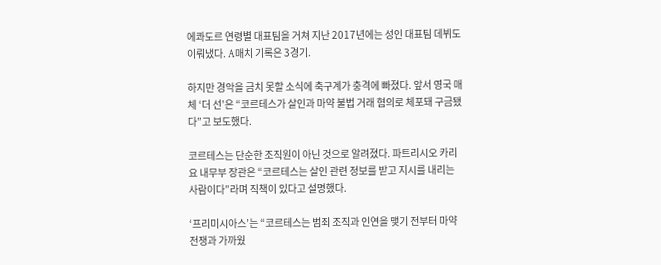에콰도르 연령별 대표팀을 거쳐 지난 2017년에는 성인 대표팀 데뷔도 이뤄냈다. A매치 기록은 3경기.

하지만 경악을 금치 못할 소식에 축구계가 충격에 빠졌다. 앞서 영국 매체 ‘더 선’은 “코르테스가 살인과 마약 불법 거래 혐의로 체포돼 구금됐다”고 보도했다.

코르테스는 단순한 조직원이 아닌 것으로 알려졌다. 파트리시오 카리요 내무부 장관은 “코르테스는 살인 관련 정보를 받고 지시를 내리는 사람이다”라며 직책이 있다고 설명했다.

‘프리미시아스’는 “코르테스는 범죄 조직과 인연을 맺기 전부터 마약 전쟁과 가까웠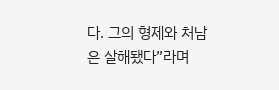다. 그의 형제와 처남은 살해됐다”라며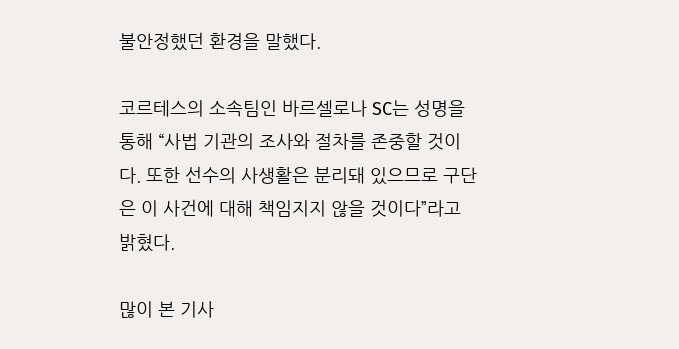불안정했던 환경을 말했다.

코르테스의 소속팀인 바르셀로나 SC는 성명을 통해 “사법 기관의 조사와 절차를 존중할 것이다. 또한 선수의 사생활은 분리돼 있으므로 구단은 이 사건에 대해 책임지지 않을 것이다”라고 밝혔다.

많이 본 기사